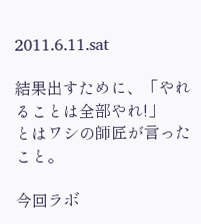2011.6.11.sat

結果出すために、「やれることは全部やれ!」
とはワシの師匠が言ったこと。

今回ラボ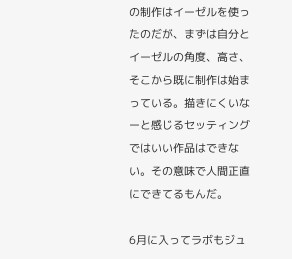の制作はイーゼルを使ったのだが、まずは自分とイーゼルの角度、高さ、そこから既に制作は始まっている。描きにくいなーと感じるセッティングではいい作品はできない。その意味で人間正直にできてるもんだ。

6月に入ってラボもジュ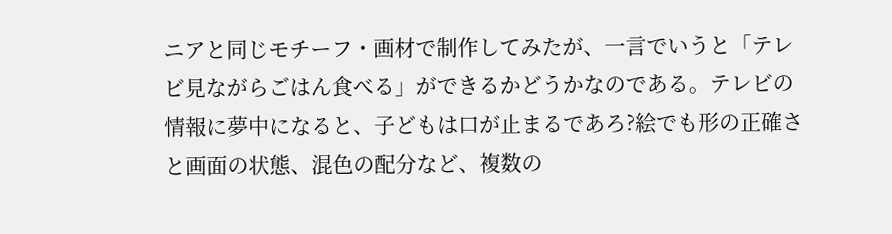ニアと同じモチーフ・画材で制作してみたが、一言でいうと「テレビ見ながらごはん食べる」ができるかどうかなのである。テレビの情報に夢中になると、子どもは口が止まるであろ?絵でも形の正確さと画面の状態、混色の配分など、複数の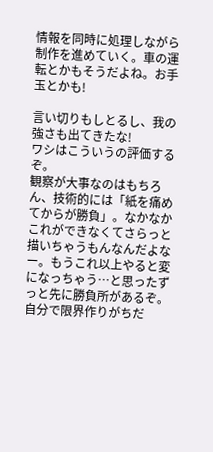情報を同時に処理しながら制作を進めていく。車の運転とかもそうだよね。お手玉とかも!

言い切りもしとるし、我の強さも出てきたな!
ワシはこういうの評価するぞ。
観察が大事なのはもちろん、技術的には「紙を痛めてからが勝負」。なかなかこれができなくてさらっと描いちゃうもんなんだよなー。もうこれ以上やると変になっちゃう…と思ったずっと先に勝負所があるぞ。自分で限界作りがちだ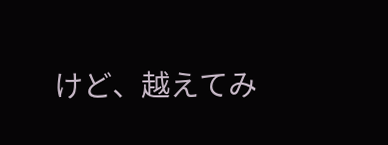けど、越えてみ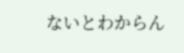ないとわからん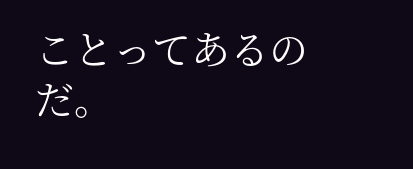ことってあるのだ。